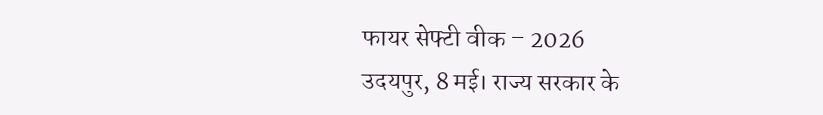फायर सेफ्टी वीक – 2026
उदयपुर, 8 मई। राज्य सरकार के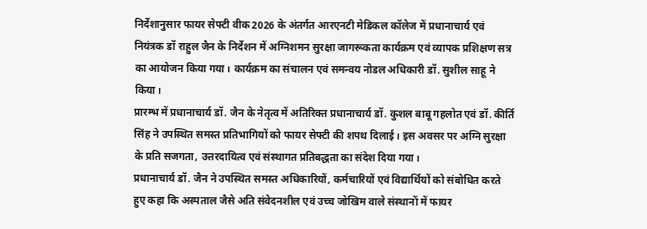निर्देशानुसार फायर सेफ्टी वीक 2026 के अंतर्गत आरएनटी मेडिकल कॉलेज में प्रधानाचार्य एवं नियंत्रक डॉ राहुल जैन के निर्देशन में अग्निशमन सुरक्षा जागरूकता कार्यक्रम एवं व्यापक प्रशिक्षण सत्र का आयोजन किया गया। कार्यक्रम का संचालन एवं समन्वय नोडल अधिकारी डॉ. सुशील साहू ने किया।
प्रारम्भ में प्रधानाचार्य डॉ. जैन के नेतृत्व में अतिरिक्त प्रधानाचार्य डॉ. कुशल बाबू गहलोत एवं डॉ. कीर्ति सिंह ने उपस्थित समस्त प्रतिभागियों को फायर सेफ्टी की शपथ दिलाई। इस अवसर पर अग्नि सुरक्षा के प्रति सजगता, उत्तरदायित्व एवं संस्थागत प्रतिबद्धता का संदेश दिया गया।
प्रधानाचार्य डॉ. जैन ने उपस्थित समस्त अधिकारियों, कर्मचारियों एवं विद्यार्थियों को संबोधित करते हुए कहा कि अस्पताल जैसे अति संवेदनशील एवं उच्च जोखिम वाले संस्थानों में फायर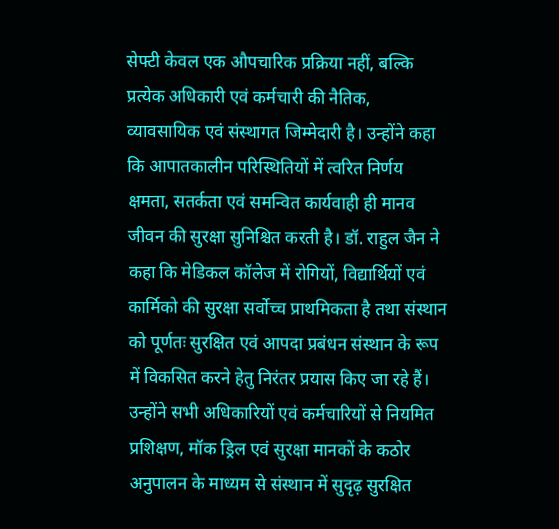सेफ्टी केवल एक औपचारिक प्रक्रिया नहीं, बल्कि प्रत्येक अधिकारी एवं कर्मचारी की नैतिक, व्यावसायिक एवं संस्थागत जिम्मेदारी है। उन्होंने कहा कि आपातकालीन परिस्थितियों में त्वरित निर्णय क्षमता, सतर्कता एवं समन्वित कार्यवाही ही मानव जीवन की सुरक्षा सुनिश्चित करती है। डॉ. राहुल जैन ने कहा कि मेडिकल कॉलेज में रोगियों, विद्यार्थियों एवं कार्मिको की सुरक्षा सर्वोच्च प्राथमिकता है तथा संस्थान को पूर्णतः सुरक्षित एवं आपदा प्रबंधन संस्थान के रूप में विकसित करने हेतु निरंतर प्रयास किए जा रहे हैं। उन्होंने सभी अधिकारियों एवं कर्मचारियों से नियमित प्रशिक्षण, मॉक ड्रिल एवं सुरक्षा मानकों के कठोर अनुपालन के माध्यम से संस्थान में सुदृढ़ सुरक्षित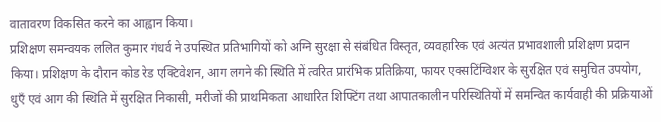वातावरण विकसित करने का आह्वान किया।
प्रशिक्षण समन्वयक ललित कुमार गंधर्व ने उपस्थित प्रतिभागियों को अग्नि सुरक्षा से संबंधित विस्तृत, व्यवहारिक एवं अत्यंत प्रभावशाली प्रशिक्षण प्रदान किया। प्रशिक्षण के दौरान कोड रेड एक्टिवेशन, आग लगने की स्थिति में त्वरित प्रारंभिक प्रतिक्रिया, फायर एक्सटिंग्विशर के सुरक्षित एवं समुचित उपयोग, धुएँ एवं आग की स्थिति में सुरक्षित निकासी, मरीजों की प्राथमिकता आधारित शिफ्टिंग तथा आपातकालीन परिस्थितियों में समन्वित कार्यवाही की प्रक्रियाओं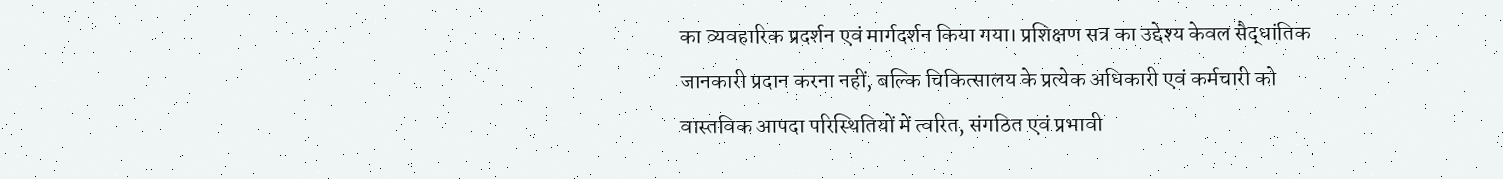का व्यवहारिक प्रदर्शन एवं मार्गदर्शन किया गया। प्रशिक्षण सत्र का उद्देश्य केवल सैद्धांतिक जानकारी प्रदान करना नहीं, बल्कि चिकित्सालय के प्रत्येक अधिकारी एवं कर्मचारी को वास्तविक आपदा परिस्थितियों में त्वरित, संगठित एवं प्रभावी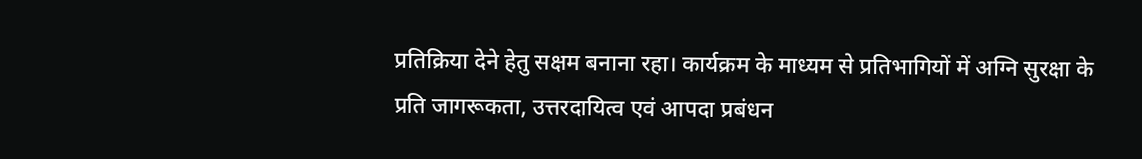प्रतिक्रिया देने हेतु सक्षम बनाना रहा। कार्यक्रम के माध्यम से प्रतिभागियों में अग्नि सुरक्षा के प्रति जागरूकता, उत्तरदायित्व एवं आपदा प्रबंधन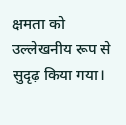क्षमता को उल्लेखनीय रूप से सुदृढ़ किया गया।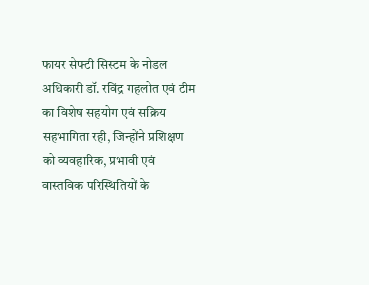फायर सेफ्टी सिस्टम के नोडल अधिकारी डॉ. रविंद्र गहलोत एवं टीम का विशेष सहयोग एवं सक्रिय सहभागिता रही, जिन्होंने प्रशिक्षण को व्यवहारिक, प्रभावी एवं वास्तविक परिस्थितियों के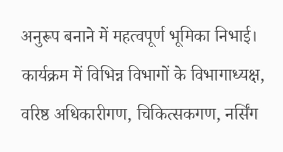अनुरूप बनाने में महत्वपूर्ण भूमिका निभाई। कार्यक्रम में विभिन्न विभागों के विभागाध्यक्ष, वरिष्ठ अधिकारीगण, चिकित्सकगण, नर्सिंग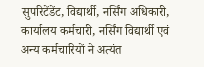सुपरिटेंडेंट, विद्यार्थी, नर्सिंग अधिकारी, कार्यालय कर्मचारी, नर्सिंग विद्यार्थी एवं अन्य कर्मचारियों ने अत्यंत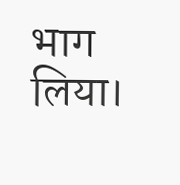भाग लिया।